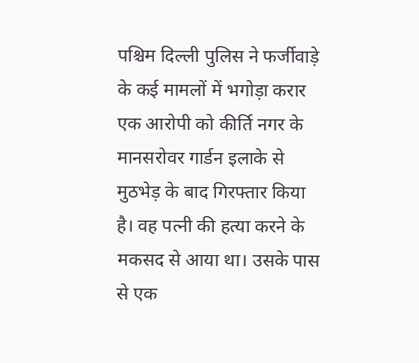पश्चिम दिल्ली पुलिस ने फर्जीवाड़े के कई मामलों में भगोड़ा करार एक आरोपी को कीर्ति नगर के मानसरोवर गार्डन इलाके से मुठभेड़ के बाद गिरफ्तार किया है। वह पत्नी की हत्या करने के मकसद से आया था। उसके पास से एक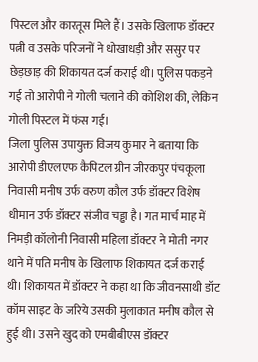पिस्टल और कारतूस मिले हैं। उसके खिलाफ डॉक्टर पत्नी व उसके परिजनों ने धोखाधड़ी और ससुर पर छेड़छाड़ की शिकायत दर्ज कराई थी। पुलिस पकड़ने गई तो आरोपी ने गोली चलाने की कोशिश की, लेकिन गोली पिस्टल में फंस गई।
जिला पुलिस उपायुक्त विजय कुमार ने बताया कि आरोपी डीएलएफ कैपिटल ग्रीन जीरकपुर पंचकूला निवासी मनीष उर्फ वरुण कौल उर्फ डॉक्टर विशेष धीमान उर्फ डॉक्टर संजीव चड्ढा है। गत मार्च माह में निमड़ी कॉलोनी निवासी महिला डॉक्टर ने मोती नगर थाने में पति मनीष के खिलाफ शिकायत दर्ज कराई थी। शिकायत में डॉक्टर ने कहा था कि जीवनसाथी डॉट कॉम साइट के जरिये उसकी मुलाकात मनीष कौल से हुई थी। उसने खुद को एमबीबीएस डॉक्टर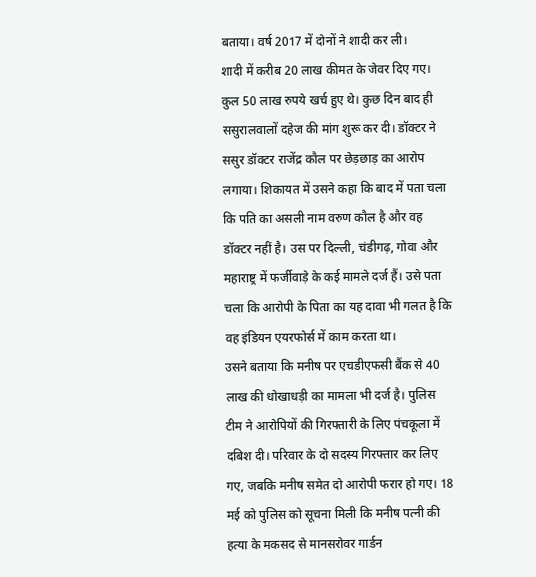बताया। वर्ष 2017 में दोनों ने शादी कर ली।
शादी में करीब 20 लाख कीमत के जेवर दिए गए। कुल 50 लाख रुपये खर्च हुए थे। कुछ दिन बाद ही ससुरालवालों दहेज की मांग शुरू कर दी। डॉक्टर ने ससुर डॉक्टर राजेंद्र कौल पर छेड़छाड़ का आरोप लगाया। शिकायत में उसने कहा कि बाद में पता चला कि पति का असली नाम वरुण कौल है और वह डॉक्टर नहीं है। उस पर दिल्ली, चंडीगढ़, गोवा और महाराष्ट्र में फर्जीवाड़े के कई मामले दर्ज हैं। उसे पता चला कि आरोपी के पिता का यह दावा भी गलत है कि वह इंडियन एयरफोर्स में काम करता था।
उसने बताया कि मनीष पर एचडीएफसी बैंक से 40 लाख की धोखाधड़ी का मामला भी दर्ज है। पुलिस टीम ने आरोपियों की गिरफ्तारी के लिए पंचकूला में दबिश दी। परिवार के दो सदस्य गिरफ्तार कर लिए गए, जबकि मनीष समेत दो आरोपी फरार हो गए। 18 मई को पुलिस को सूचना मिली कि मनीष पत्नी की हत्या के मकसद से मानसरोवर गार्डन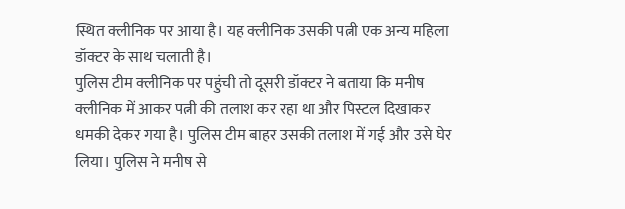स्थित क्लीनिक पर आया है। यह क्लीनिक उसकी पत्नी एक अन्य महिला डॉक्टर के साथ चलाती है।
पुलिस टीम क्लीनिक पर पहुंची तो दूसरी डॉक्टर ने बताया कि मनीष क्लीनिक में आकर पत्नी की तलाश कर रहा था और पिस्टल दिखाकर धमकी देकर गया है। पुलिस टीम बाहर उसकी तलाश में गई और उसे घेर लिया। पुलिस ने मनीष से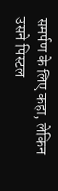समर्पण के लिए कहा, लेकिन उसने पिस्टल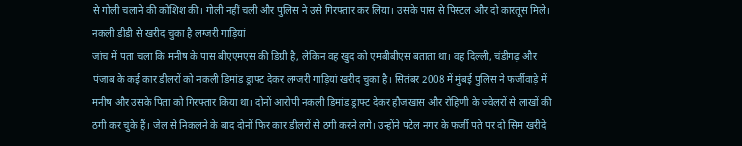से गोली चलाने की कोशिश की। गोली नहीं चली और पुलिस ने उसे गिरफ्तार कर लिया। उसके पास से पिस्टल और दो कारतूस मिले।
नकली डीडी से खरीद चुका है लग्जरी गाड़ियां
जांच में पता चला कि मनीष के पास बीएएमएस की डिग्री है, लेकिन वह खुद को एमबीबीएस बताता था। वह दिल्ली, चंडीगढ़ और पंजाब के कई कार डीलरों को नकली डिमांड ड्राफ्ट देकर लग्जरी गाड़ियां खरीद चुका है। सितंबर 2008 में मुंबई पुलिस ने फर्जीवाड़े में मनीष और उसके पिता को गिरफ्तार किया था। दोनों आरोपी नकली डिमांड ड्राफ्ट देकर हौजखास और रोहिणी के ज्वेलरों से लाखों की ठगी कर चुके हैं। जेल से निकलने के बाद दोनों फिर कार डीलरों से ठगी करने लगे। उन्होंने पटेल नगर के फर्जी पते पर दो सिम खरीदे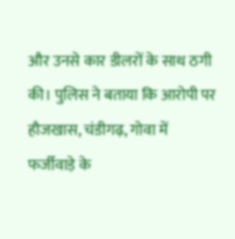और उनसे कार डीलरों के साथ ठगी की। पुलिस ने बताया कि आरोपी पर हौजखास, चंडीगढ़, गोवा में फर्जीवाड़े के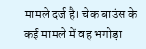मामले दर्ज है। चेक बाउंस के कई मामले में वह भगोड़ा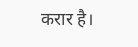करार है।